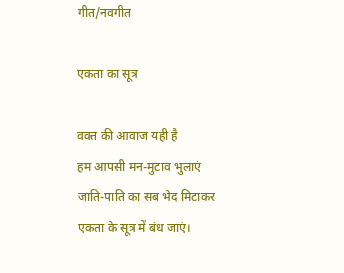गीत/नवगीत

एकता का सूत्र

वक्त की आवाज यही है
हम आपसी मन-मुटाव भुलाएं
जाति-पाति का सब भेद मिटाकर
एकता के सूत्र में बंध जाएं।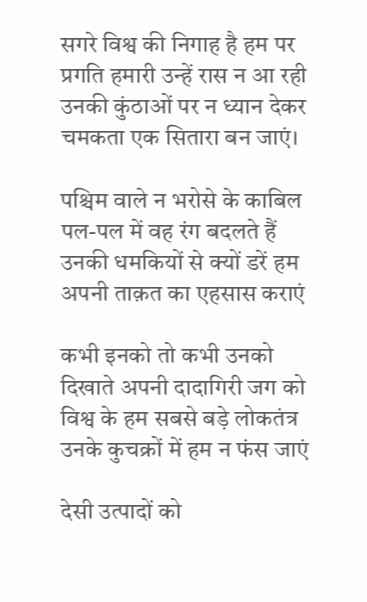सगरे विश्व की निगाह है हम पर
प्रगति हमारी उन्हें रास न आ रही
उनकी कुंठाओं पर न ध्यान देकर
चमकता एक सितारा बन जाएं।

पश्चिम वाले न भरोसे के काबिल
पल-पल में वह रंग बदलते हैं
उनकी धमकियों से क्यों डरें हम
अपनी ताक़त का एहसास कराएं

कभी इनको तो कभी उनको
दिखाते अपनी दादागिरी जग को
विश्व के हम सबसे बड़े लोकतंत्र
उनके कुचक्रों में हम न फंस‌ जाएं

देसी उत्पादों को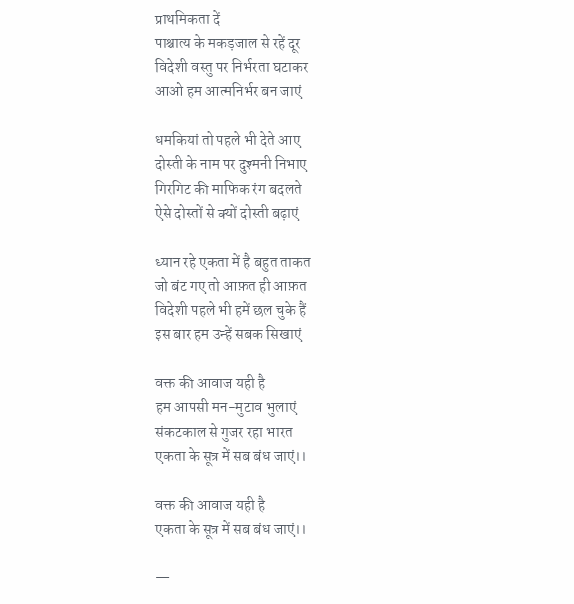प्राथमिकता दें
पाश्चात्य के मकड़जाल से रहें दूर
विदेशी वस्तु पर निर्भरता घटाकर
आओ हम आत्मनिर्भर बन जाएं

धमकियां तो पहले भी देते आए
दोस्ती के नाम पर दुश्मनी निभाए
गिरगिट की माफिक रंग बदलते
ऐसे दोस्तों से क्यों दोस्ती बढ़ाएं

ध्यान रहे एकता में है बहुत ताकत
जो बंट गए तो आफ़त ही आफ़त
विदेशी पहले भी हमें छल चुके हैं
इस बार हम उन्हें सबक सिखाएं

वक्त की आवाज यही है
हम आपसी मन-मुटाव भुलाएं
संकटकाल से गुजर रहा भारत
एकता के सूत्र में सब बंध जाएं।।

वक्त की आवाज यही है
एकता के सूत्र में सब बंध जाएं।।

—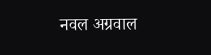नवल अग्रवाल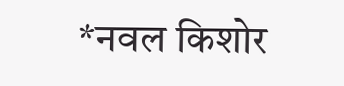*नवल किशोर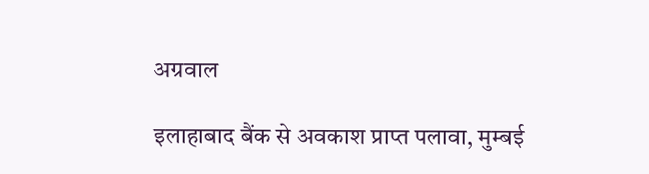अग्रवाल

इलाहाबाद बैंक से अवकाश प्राप्त पलावा, मुम्बई